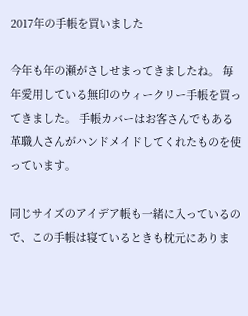2017年の手帳を買いました

今年も年の瀬がさしせまってきましたね。 毎年愛用している無印のウィークリー手帳を買ってきました。 手帳カバーはお客さんでもある革職人さんがハンドメイドしてくれたものを使っています。

同じサイズのアイデア帳も一緒に入っているので、この手帳は寝ているときも枕元にありま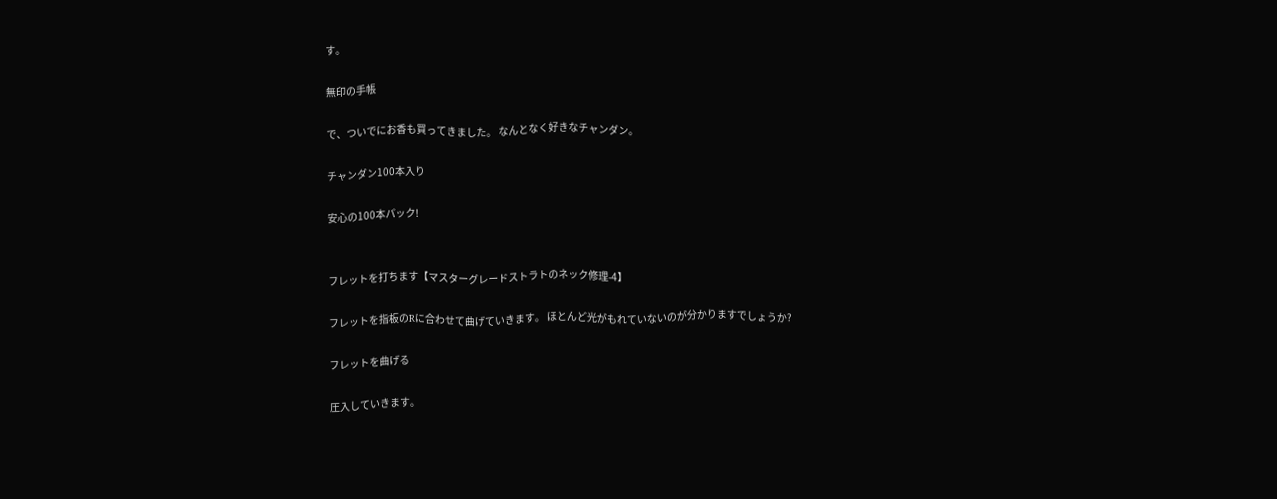す。

無印の手帳

で、ついでにお香も買ってきました。 なんとなく好きなチャンダン。

チャンダン100本入り

安心の100本パック!


フレットを打ちます【マスターグレードストラトのネック修理-4】

フレットを指板のRに合わせて曲げていきます。 ほとんど光がもれていないのが分かりますでしょうか?

フレットを曲げる

圧入していきます。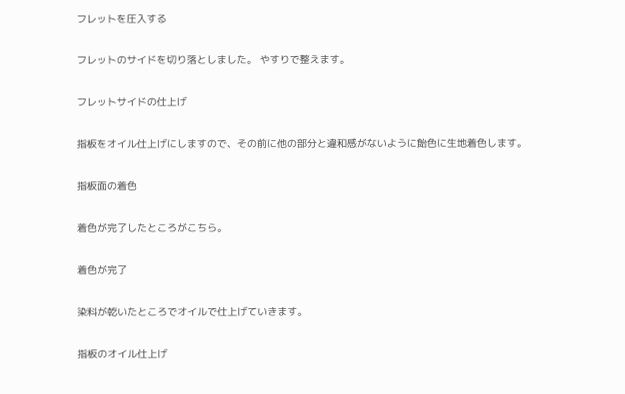フレットを圧入する

フレットのサイドを切り落としました。 やすりで整えます。

フレットサイドの仕上げ

指板をオイル仕上げにしますので、その前に他の部分と違和感がないように飴色に生地着色します。

指板面の着色

着色が完了したところがこちら。

着色が完了

染料が乾いたところでオイルで仕上げていきます。

指板のオイル仕上げ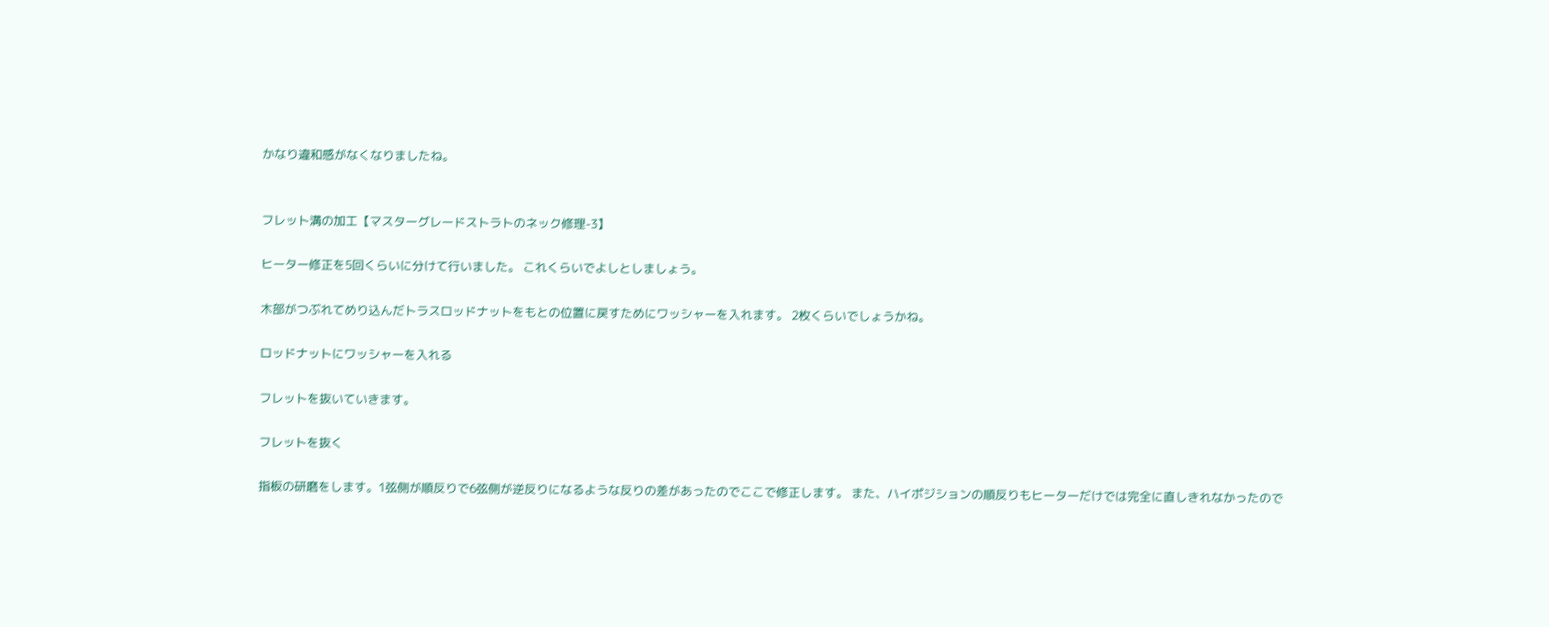かなり違和感がなくなりましたね。


フレット溝の加工【マスターグレードストラトのネック修理-3】

ヒーター修正を5回くらいに分けて行いました。 これくらいでよしとしましょう。

木部がつぶれてめり込んだトラスロッドナットをもとの位置に戻すためにワッシャーを入れます。 2枚くらいでしょうかね。

ロッドナットにワッシャーを入れる

フレットを抜いていきます。

フレットを抜く

指板の研磨をします。1弦側が順反りで6弦側が逆反りになるような反りの差があったのでここで修正します。 また、ハイポジションの順反りもヒーターだけでは完全に直しきれなかったので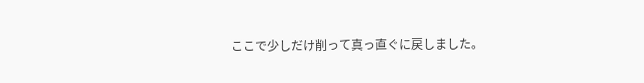ここで少しだけ削って真っ直ぐに戻しました。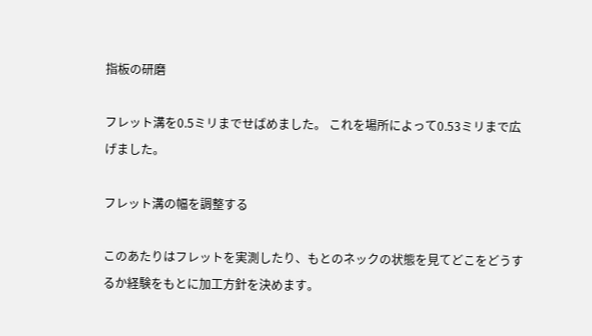指板の研磨

フレット溝を0.5ミリまでせばめました。 これを場所によって0.53ミリまで広げました。

フレット溝の幅を調整する

このあたりはフレットを実測したり、もとのネックの状態を見てどこをどうするか経験をもとに加工方針を決めます。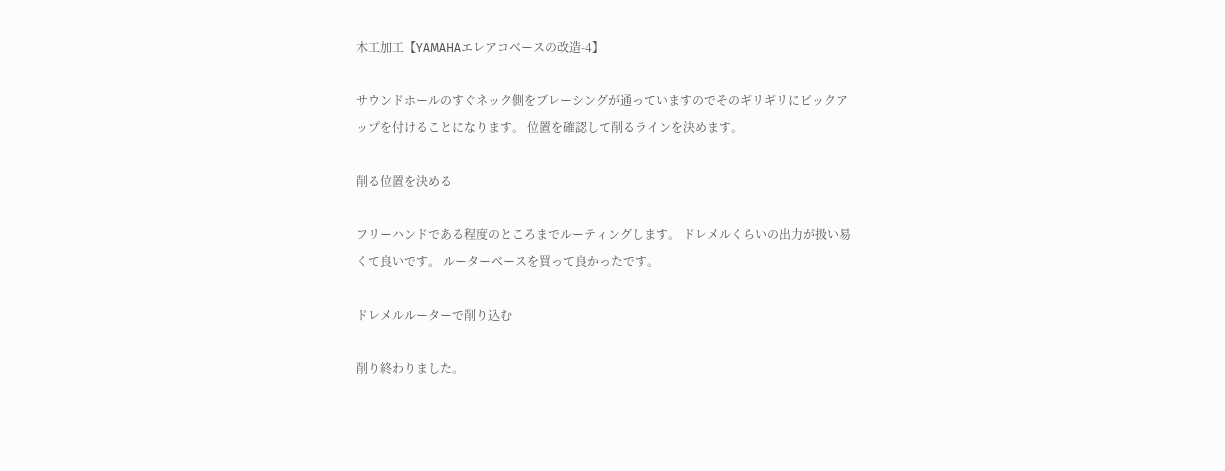木工加工【YAMAHAエレアコベースの改造-4】

サウンドホールのすぐネック側をブレーシングが通っていますのでそのギリギリにピックアップを付けることになります。 位置を確認して削るラインを決めます。

削る位置を決める

フリーハンドである程度のところまでルーティングします。 ドレメルくらいの出力が扱い易くて良いです。 ルーターベースを買って良かったです。

ドレメルルーターで削り込む

削り終わりました。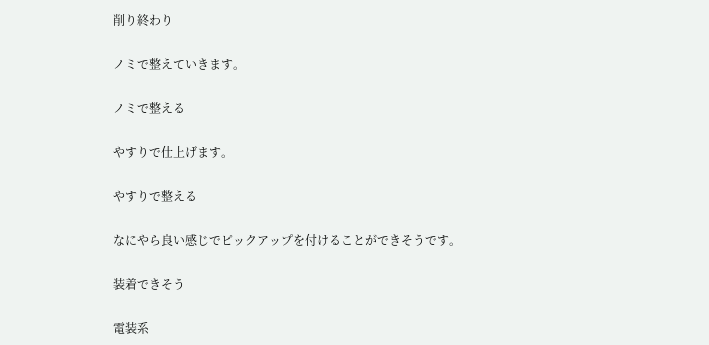削り終わり

ノミで整えていきます。

ノミで整える

やすりで仕上げます。

やすりで整える

なにやら良い感じでピックアップを付けることができそうです。

装着できそう

電装系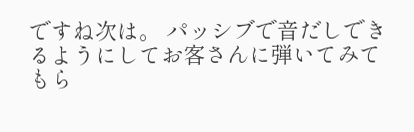ですね次は。 パッシブで音だしできるようにしてお客さんに弾いてみてもら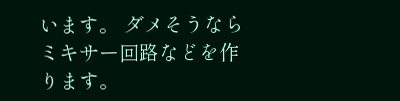います。 ダメそうならミキサー回路などを作ります。